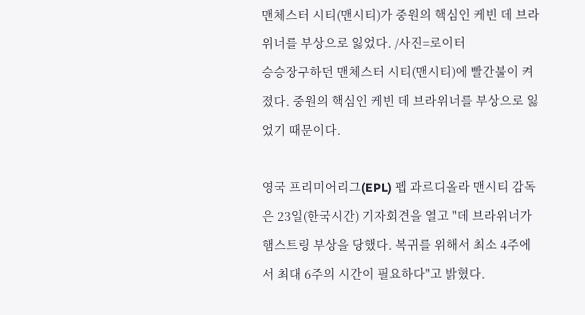맨체스터 시티(맨시티)가 중원의 핵심인 케빈 데 브라위너를 부상으로 잃었다. /사진=로이터
승승장구하던 맨체스터 시티(맨시티)에 빨간불이 켜졌다. 중원의 핵심인 케빈 데 브라위너를 부상으로 잃었기 때문이다.

영국 프리미어리그(EPL) 펩 과르디올라 맨시티 감독은 23일(한국시간) 기자회견을 열고 "데 브라위너가 햄스트링 부상을 당했다. 복귀를 위해서 최소 4주에서 최대 6주의 시간이 필요하다"고 밝혔다.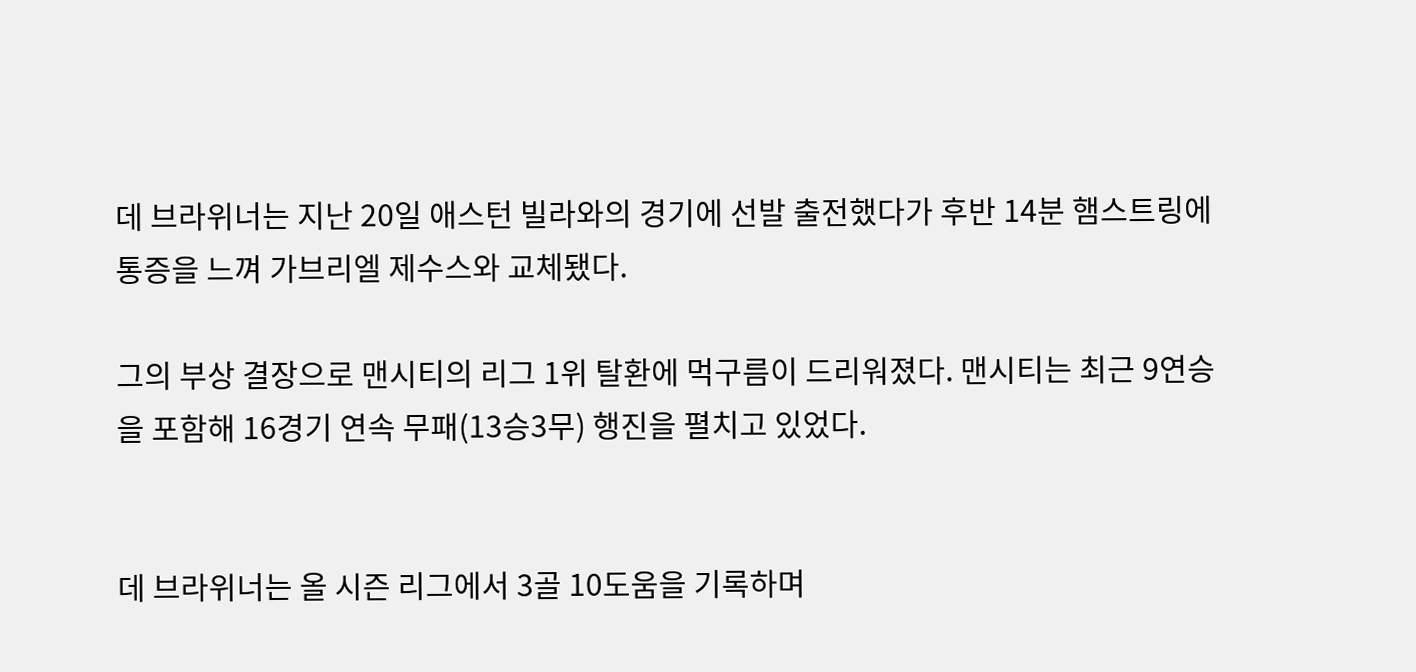데 브라위너는 지난 20일 애스턴 빌라와의 경기에 선발 출전했다가 후반 14분 햄스트링에 통증을 느껴 가브리엘 제수스와 교체됐다.

그의 부상 결장으로 맨시티의 리그 1위 탈환에 먹구름이 드리워졌다. 맨시티는 최근 9연승을 포함해 16경기 연속 무패(13승3무) 행진을 펼치고 있었다.


데 브라위너는 올 시즌 리그에서 3골 10도움을 기록하며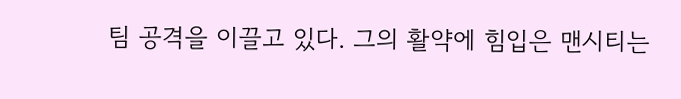팀 공격을 이끌고 있다. 그의 활약에 힘입은 맨시티는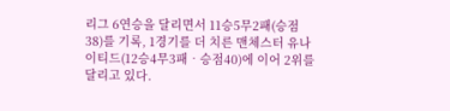리그 6연승을 달리면서 11승5무2패(승점38)를 기록, 1경기를 더 치른 맨체스터 유나이티드(12승4무3패‧승점40)에 이어 2위를 달리고 있다.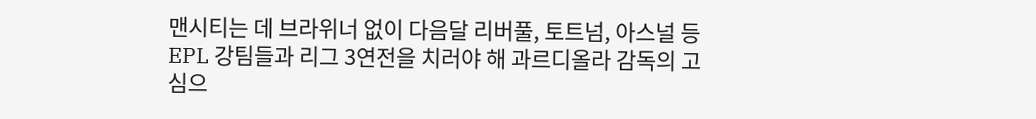맨시티는 데 브라위너 없이 다음달 리버풀, 토트넘, 아스널 등 EPL 강팀들과 리그 3연전을 치러야 해 과르디올라 감독의 고심으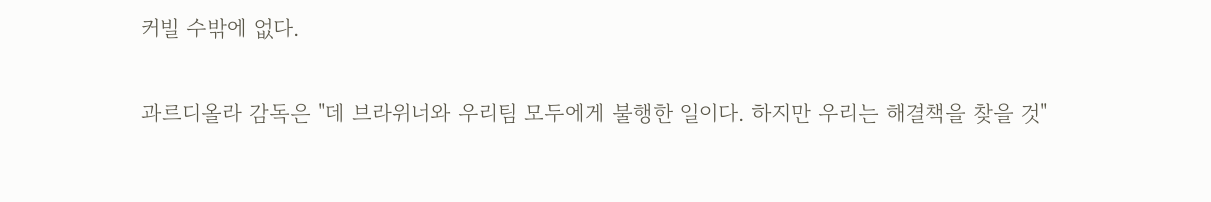커빌 수밖에 없다.

과르디올라 감독은 "데 브라위너와 우리팀 모두에게 불행한 일이다. 하지만 우리는 해결책을 찾을 것"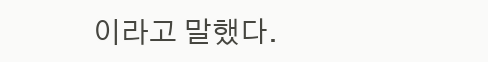이라고 말했다.